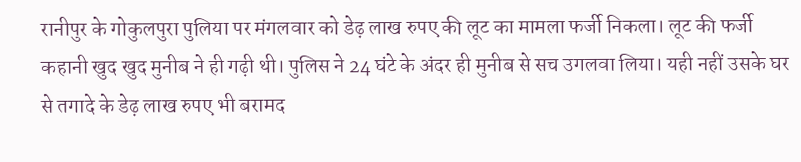रानीपुर के गोकुलपुरा पुलिया पर मंगलवार को डेढ़ लाख रुपए की लूट का मामला फर्जी निकला। लूट की फर्जी कहानी खुद खुद मुनीब ने ही गढ़ी थी। पुलिस ने 24 घंटे के अंदर ही मुनीब से सच उगलवा लिया। यही नहीं उसके घर से तगादे के डेढ़ लाख रुपए भी बरामद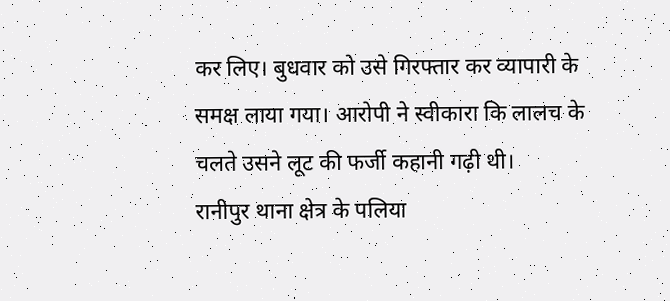कर लिए। बुधवार को उसे गिरफ्तार कर व्यापारी के समक्ष लाया गया। आरोपी ने स्वीकारा कि लालच के चलते उसने लूट की फर्जी कहानी गढ़ी थी।
रानीपुर थाना क्षेत्र के पलिया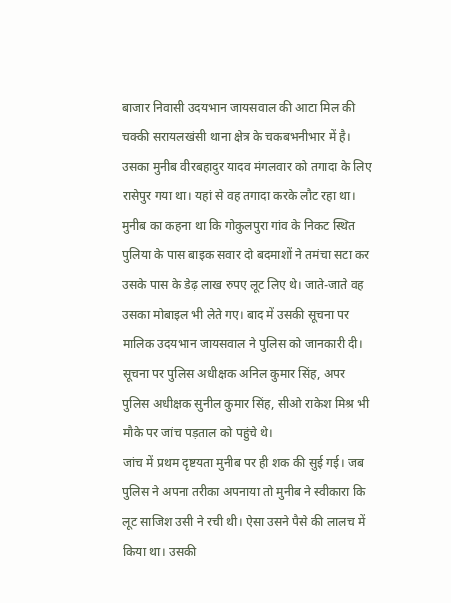बाजार निवासी उदयभान जायसवाल की आटा मिल की चक्की सरायलखंसी थाना क्षेत्र के चकबभनीभार में है। उसका मुनीब वीरबहादुर यादव मंगलवार को तगादा के लिए रासेपुर गया था। यहां से वह तगादा करके लौट रहा था। मुनीब का कहना था कि गोकुलपुरा गांव के निकट स्थित पुलिया के पास बाइक सवार दो बदमाशों ने तमंचा सटा कर उसके पास के डेढ़ लाख रुपए लूट लिए थे। जाते-जाते वह उसका मोबाइल भी लेते गए। बाद में उसकी सूचना पर मालिक उदयभान जायसवाल ने पुलिस को जानकारी दी। सूचना पर पुलिस अधीक्षक अनिल कुमार सिंह, अपर पुलिस अधीक्षक सुनील कुमार सिंह, सीओ राकेश मिश्र भी मौके पर जांच पड़ताल को पहुंचे थे।
जांच में प्रथम दृष्टयता मुनीब पर ही शक की सुई गई। जब पुलिस ने अपना तरीका अपनाया तो मुनीब ने स्वीकारा कि लूट साजिश उसी ने रची थी। ऐसा उसने पैसे की लालच में किया था। उसकी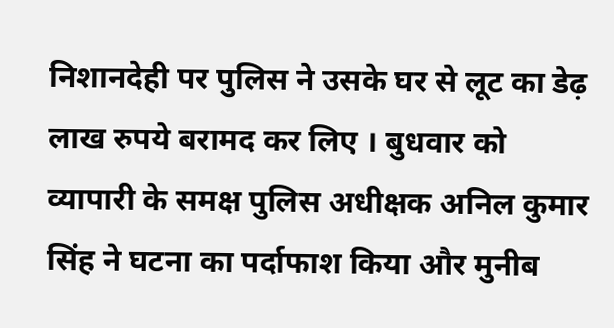निशानदेही पर पुलिस ने उसके घर से लूट का डेढ़ लाख रुपये बरामद कर लिए । बुधवार को व्यापारी के समक्ष पुलिस अधीक्षक अनिल कुमार सिंह ने घटना का पर्दाफाश किया और मुनीब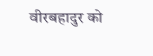वीरबहादुर को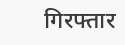गिरफ्तार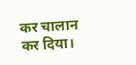कर चालान कर दिया।